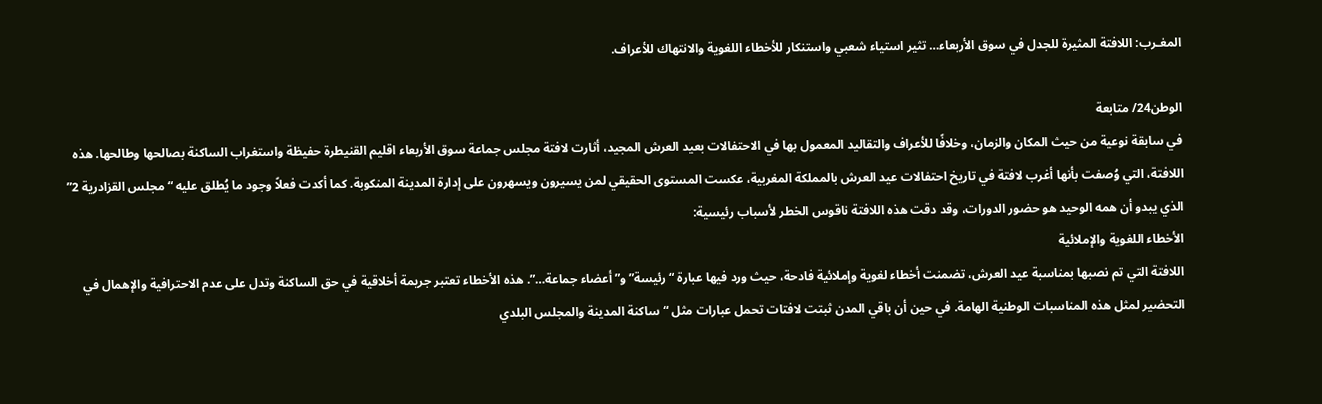المغـرب: اللافتة المثيرة للجدل في سوق الأربعاء… تثير استياء شعبي واستنكار للأخطاء اللغوية والانتهاك للأعراف.

الوطن24/ متابعة
في سابقة نوعية من حيث المكان والزمان، وخلافًا للأعراف والتقاليد المعمول بها في الاحتفالات بعيد العرش المجيد، أثارت لافتة مجلس جماعة سوق الأربعاء اقليم القنيطرة حفيظة واستغراب الساكنة بصالحها وطالحها. هذه اللافتة، التي وُصفت بأنها أغرب لافتة في تاريخ احتفالات عيد العرش بالمملكة المغربية، عكست المستوى الحقيقي لمن يسيرون ويسهرون على إدارة المدينة المنكوبة. كما أكدت فعلاً وجود ما يُطلق عليه “مجلس القزادرية 2” الذي يبدو أن همه الوحيد هو حضور الدورات، وقد دقت هذه اللافتة ناقوس الخطر لأسباب رئيسية:
الأخطاء اللغوية والإملائية
اللافتة التي تم نصبها بمناسبة عيد العرش، تضمنت أخطاء لغوية وإملائية فادحة، حيث ورد فيها عبارة “رئيسة” و”أعضاء جماعة…”. هذه الأخطاء تعتبر جريمة أخلاقية في حق الساكنة وتدل على عدم الاحترافية والإهمال في التحضير لمثل هذه المناسبات الوطنية الهامة. في حين أن باقي المدن ثبتت لافتات تحمل عبارات مثل “ساكنة المدينة والمجلس البلدي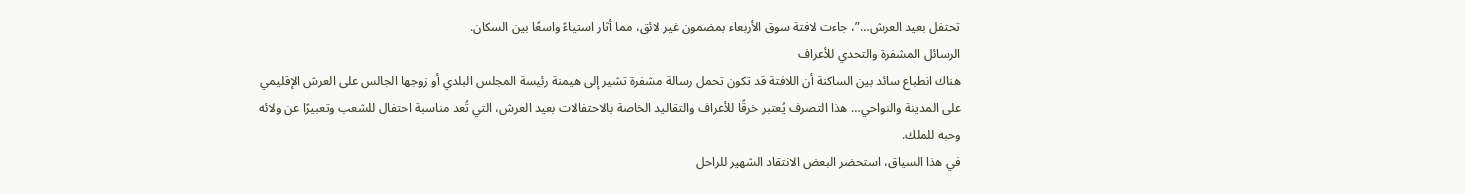تحتفل بعيد العرش…”، جاءت لافتة سوق الأربعاء بمضمون غير لائق، مما أثار استياءً واسعًا بين السكان.
الرسائل المشفرة والتحدي للأعراف
هناك انطباع سائد بين الساكنة أن اللافتة قد تكون تحمل رسالة مشفرة تشير إلى هيمنة رئيسة المجلس البلدي أو زوجها الجالس على العرش الإقليمي على المدينة والنواحي… هذا التصرف يُعتبر خرقًا للأعراف والتقاليد الخاصة بالاحتفالات بعيد العرش، التي تُعد مناسبة احتفال للشعب وتعبيرًا عن ولائه وحبه للملك.
في هذا السياق، استحضر البعض الانتقاد الشهير للراحل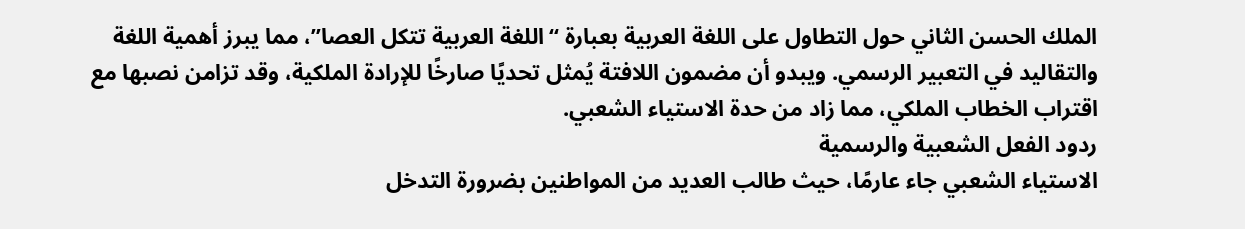الملك الحسن الثاني حول التطاول على اللغة العربية بعبارة “اللغة العربية تتكل العصا”، مما يبرز أهمية اللغة والتقاليد في التعبير الرسمي. ويبدو أن مضمون اللافتة يُمثل تحديًا صارخًا للإرادة الملكية، وقد تزامن نصبها مع اقتراب الخطاب الملكي، مما زاد من حدة الاستياء الشعبي.
ردود الفعل الشعبية والرسمية
الاستياء الشعبي جاء عارمًا، حيث طالب العديد من المواطنين بضرورة التدخل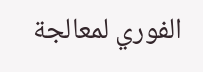الفوري لمعالجة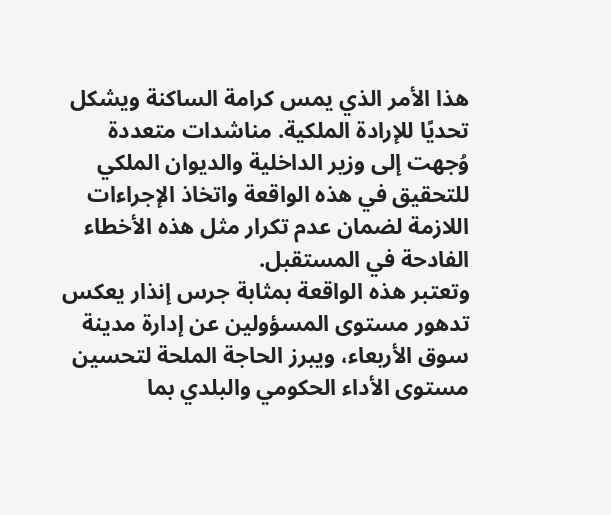هذا الأمر الذي يمس كرامة الساكنة ويشكل تحديًا للإرادة الملكية. مناشدات متعددة وُجهت إلى وزير الداخلية والديوان الملكي للتحقيق في هذه الواقعة واتخاذ الإجراءات اللازمة لضمان عدم تكرار مثل هذه الأخطاء الفادحة في المستقبل.
وتعتبر هذه الواقعة بمثابة جرس إنذار يعكس تدهور مستوى المسؤولين عن إدارة مدينة سوق الأربعاء، ويبرز الحاجة الملحة لتحسين مستوى الأداء الحكومي والبلدي بما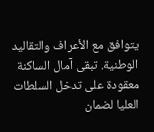يتوافق مع الأعراف والتقاليد الوطنية. تبقى آمال الساكنة معقودة على تدخل السلطات العليا لضمان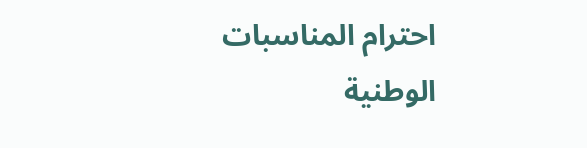احترام المناسبات الوطنية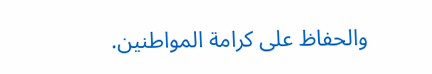والحفاظ على كرامة المواطنين.